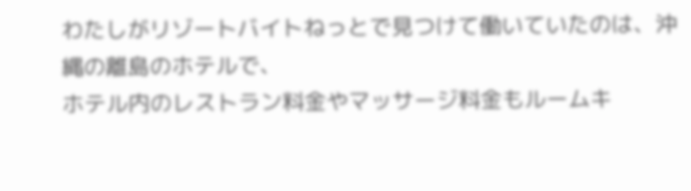わたしがリゾートバイトねっとで見つけて働いていたのは、沖縄の離島のホテルで、
ホテル内のレストラン料金やマッサージ料金もルームキ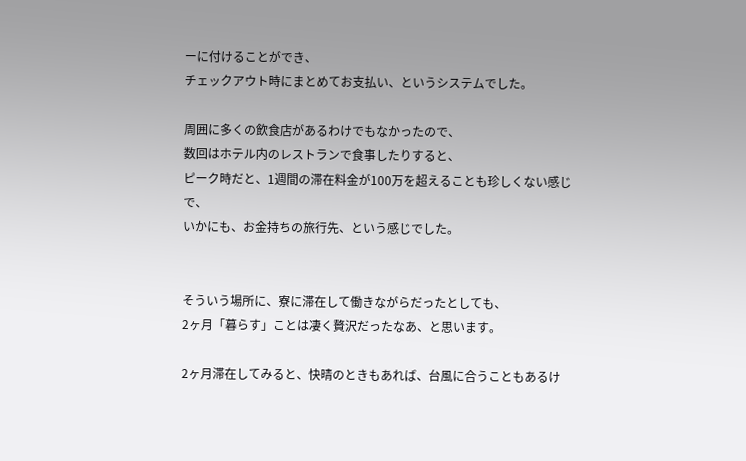ーに付けることができ、
チェックアウト時にまとめてお支払い、というシステムでした。

周囲に多くの飲食店があるわけでもなかったので、
数回はホテル内のレストランで食事したりすると、
ピーク時だと、1週間の滞在料金が100万を超えることも珍しくない感じで、
いかにも、お金持ちの旅行先、という感じでした。


そういう場所に、寮に滞在して働きながらだったとしても、
2ヶ月「暮らす」ことは凄く贅沢だったなあ、と思います。

2ヶ月滞在してみると、快晴のときもあれば、台風に合うこともあるけ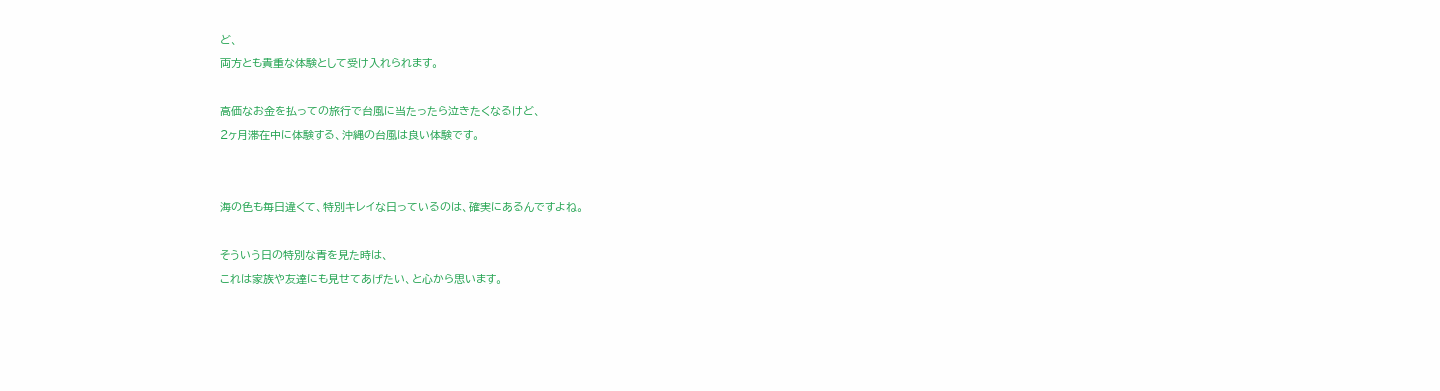ど、
両方とも貴重な体験として受け入れられます。

高価なお金を払っての旅行で台風に当たったら泣きたくなるけど、
2ヶ月滞在中に体験する、沖縄の台風は良い体験です。


海の色も毎日違くて、特別キレイな日っているのは、確実にあるんですよね。

そういう日の特別な青を見た時は、
これは家族や友達にも見せてあげたい、と心から思います。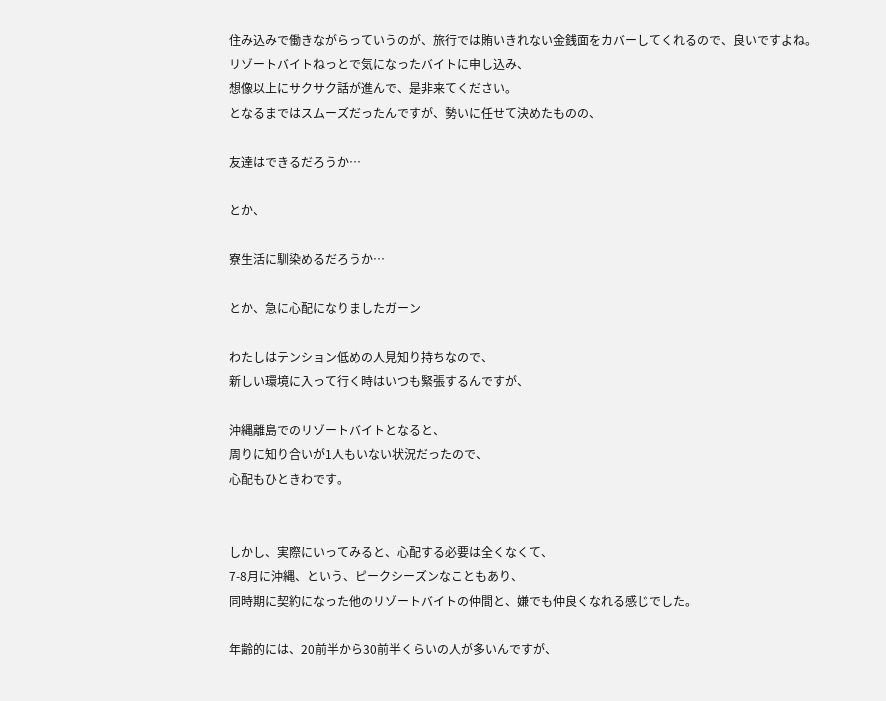住み込みで働きながらっていうのが、旅行では賄いきれない金銭面をカバーしてくれるので、良いですよね。
リゾートバイトねっとで気になったバイトに申し込み、
想像以上にサクサク話が進んで、是非来てください。
となるまではスムーズだったんですが、勢いに任せて決めたものの、

友達はできるだろうか…

とか、

寮生活に馴染めるだろうか…

とか、急に心配になりましたガーン

わたしはテンション低めの人見知り持ちなので、
新しい環境に入って行く時はいつも緊張するんですが、

沖縄離島でのリゾートバイトとなると、
周りに知り合いが1人もいない状況だったので、
心配もひときわです。


しかし、実際にいってみると、心配する必要は全くなくて、
7-8月に沖縄、という、ピークシーズンなこともあり、
同時期に契約になった他のリゾートバイトの仲間と、嫌でも仲良くなれる感じでした。

年齢的には、20前半から30前半くらいの人が多いんですが、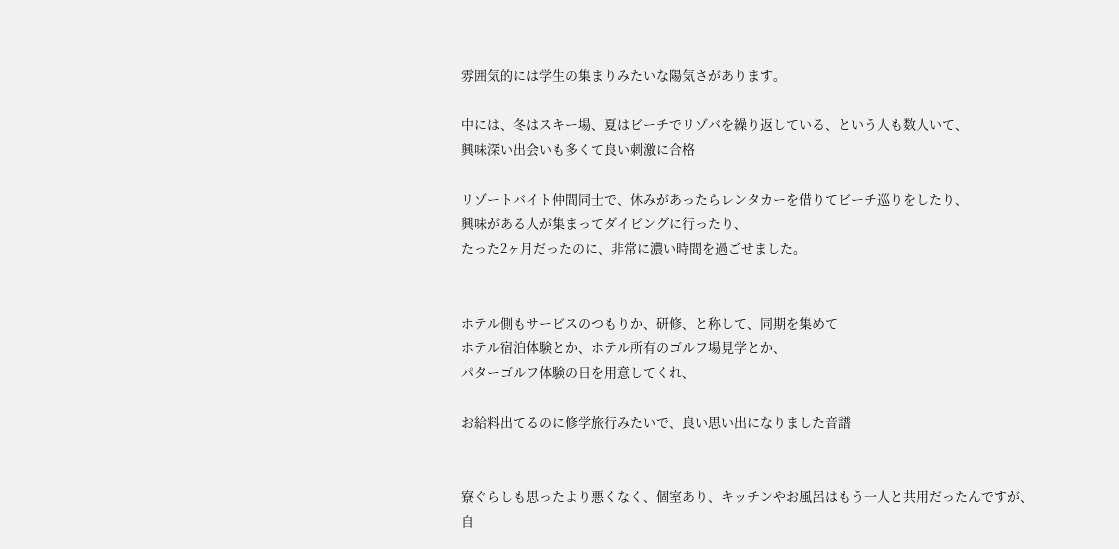雰囲気的には学生の集まりみたいな陽気さがあります。

中には、冬はスキー場、夏はビーチでリゾバを繰り返している、という人も数人いて、
興味深い出会いも多くて良い刺激に合格

リゾートバイト仲間同士で、休みがあったらレンタカーを借りてビーチ巡りをしたり、
興味がある人が集まってダイビングに行ったり、
たった2ヶ月だったのに、非常に濃い時間を過ごせました。


ホテル側もサービスのつもりか、研修、と称して、同期を集めて
ホテル宿泊体験とか、ホテル所有のゴルフ場見学とか、
パターゴルフ体験の日を用意してくれ、

お給料出てるのに修学旅行みたいで、良い思い出になりました音譜


寮ぐらしも思ったより悪くなく、個室あり、キッチンやお風呂はもう一人と共用だったんですが、
自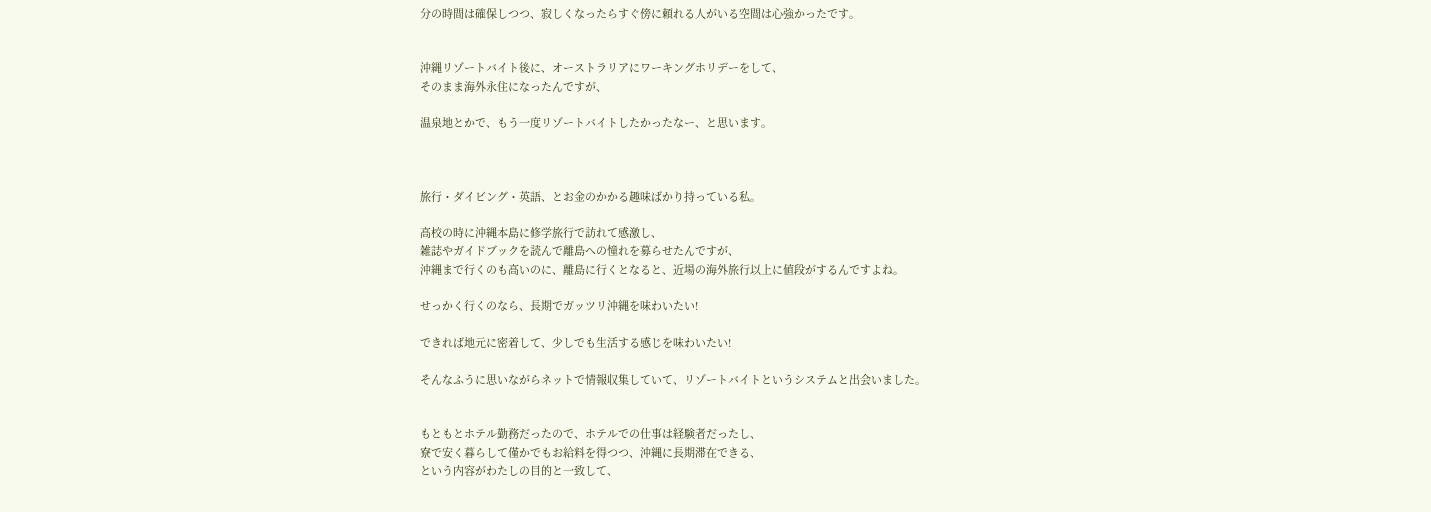分の時間は確保しつつ、寂しくなったらすぐ傍に頼れる人がいる空間は心強かったです。


沖縄リゾートバイト後に、オーストラリアにワーキングホリデーをして、
そのまま海外永住になったんですが、

温泉地とかで、もう一度リゾートバイトしたかったなー、と思います。



旅行・ダイビング・英語、とお金のかかる趣味ばかり持っている私。

高校の時に沖縄本島に修学旅行で訪れて感激し、
雑誌やガイドブックを読んで離島への憧れを募らせたんですが、
沖縄まで行くのも高いのに、離島に行くとなると、近場の海外旅行以上に値段がするんですよね。

せっかく行くのなら、長期でガッツリ沖縄を味わいたい!

できれば地元に密着して、少しでも生活する感じを味わいたい!

そんなふうに思いながらネットで情報収集していて、リゾートバイトというシステムと出会いました。


もともとホテル勤務だったので、ホテルでの仕事は経験者だったし、
寮で安く暮らして僅かでもお給料を得つつ、沖縄に長期滞在できる、
という内容がわたしの目的と一致して、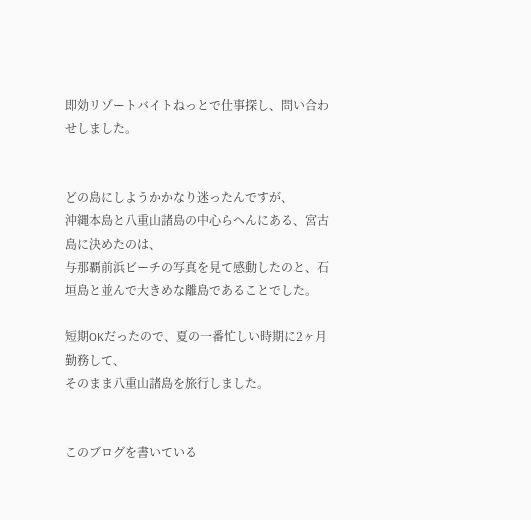即効リゾートバイトねっとで仕事探し、問い合わせしました。


どの島にしようかかなり迷ったんですが、
沖縄本島と八重山諸島の中心らへんにある、宮古島に決めたのは、
与那覇前浜ビーチの写真を見て感動したのと、石垣島と並んで大きめな離島であることでした。

短期OKだったので、夏の一番忙しい時期に2ヶ月勤務して、
そのまま八重山諸島を旅行しました。


このブログを書いている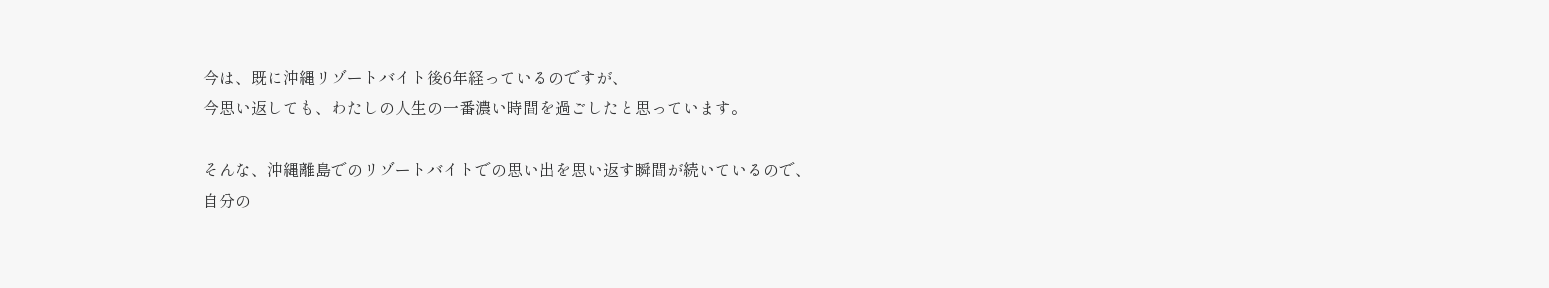今は、既に沖縄リゾートバイト後6年経っているのですが、
今思い返しても、わたしの人生の一番濃い時間を過ごしたと思っています。

そんな、沖縄離島でのリゾートバイトでの思い出を思い返す瞬間が続いているので、
自分の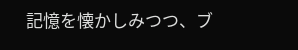記憶を懐かしみつつ、ブ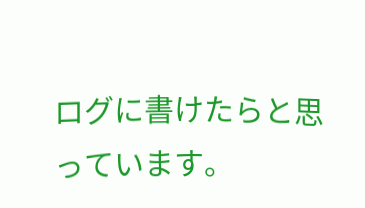ログに書けたらと思っています。